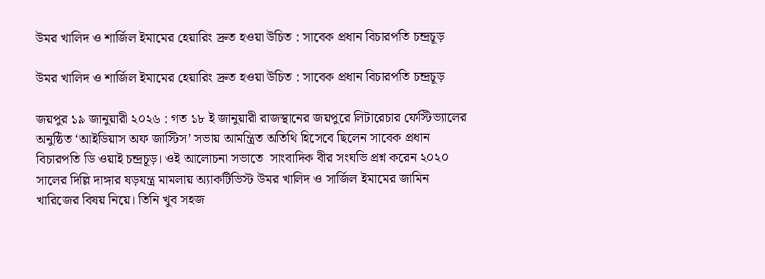উমর খালিদ ও শার্জিল ইমামের হেয়ারিং দ্রুত হওয়া উচিত : সাবেক প্রধান বিচারপতি চন্দ্রচূড়

উমর খালিদ ও শার্জিল ইমামের হেয়ারিং দ্রুত হওয়া উচিত : সাবেক প্রধান বিচারপতি চন্দ্রচূড়

জয়পুর ১৯ জানুয়ারী ২০২৬ : গত ১৮ ই জানুয়ারী রাজস্থানের জয়পুরে লিটারেচার ফেস্টিভ্যালের অনুষ্ঠিত ‘আইডিয়াস অফ জাস্টিস’ সভায় আমন্ত্রিত অতিথি হিসেবে ছিলেন সাবেক প্রধান বিচারপতি ডি ওয়াই চন্দ্রচূড়। ওই আলোচনা সভাতে  সাংবাদিক বীর সংঘভি প্রশ্ন করেন ২০২০ সালের দিল্লি দাঙ্গার ষড়যন্ত্র মামলায় অ্যাকটিভিস্ট উমর খালিদ ও সার্জিল ইমামের জামিন খারিজের বিষয় নিয়ে। তিনি খুব সহজ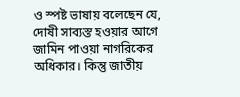ও স্পষ্ট ভাষায় বলেছেন যে, দোষী সাব্যস্ত হওয়ার আগে জামিন পাওয়া নাগরিকের অধিকার। কিন্তু জাতীয়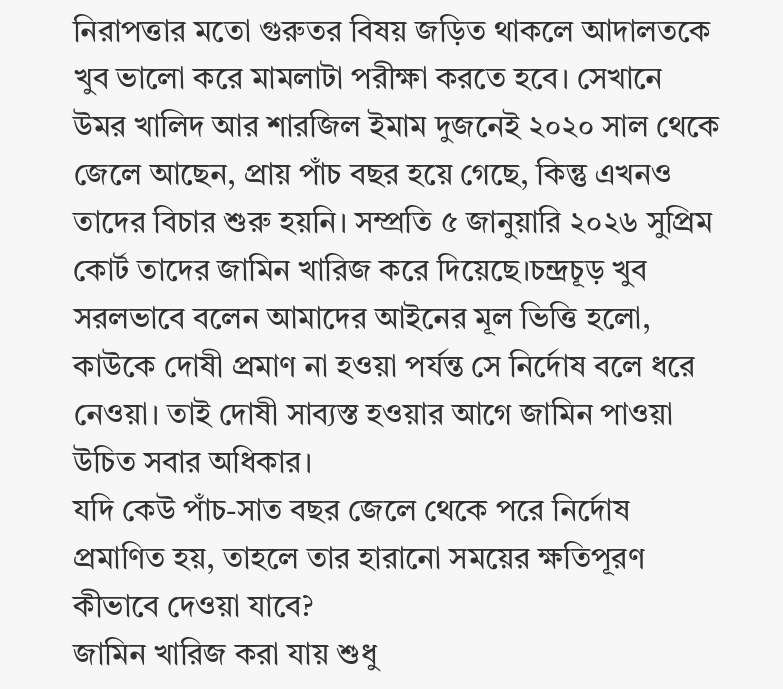নিরাপত্তার মতো গুরুতর বিষয় জড়িত থাকলে আদালতকে খুব ভালো করে মামলাটা পরীক্ষা করতে হবে। সেখানে  উমর খালিদ আর শারজিল ইমাম দুজনেই ২০২০ সাল থেকে জেলে আছেন, প্রায় পাঁচ বছর হয়ে গেছে, কিন্তু এখনও তাদের বিচার শুরু হয়নি। সম্প্রতি ৫ জানুয়ারি ২০২৬ সুপ্রিম কোর্ট তাদের জামিন খারিজ করে দিয়েছে।চন্দ্রচূড় খুব সরলভাবে বলেন আমাদের আইনের মূল ভিত্তি হলো, কাউকে দোষী প্রমাণ না হওয়া পর্যন্ত সে নির্দোষ বলে ধরে নেওয়া। তাই দোষী সাব্যস্ত হওয়ার আগে জামিন পাওয়া উচিত সবার অধিকার।
যদি কেউ পাঁচ-সাত বছর জেলে থেকে পরে নির্দোষ প্রমাণিত হয়, তাহলে তার হারানো সময়ের ক্ষতিপূরণ কীভাবে দেওয়া যাবে?
জামিন খারিজ করা যায় শুধু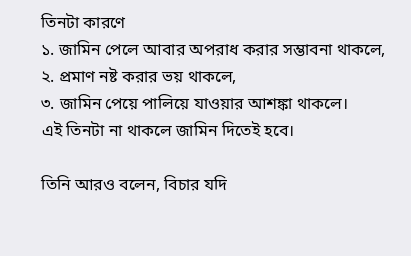তিনটা কারণে
১. জামিন পেলে আবার অপরাধ করার সম্ভাবনা থাকলে,
২. প্রমাণ নষ্ট করার ভয় থাকলে,
৩. জামিন পেয়ে পালিয়ে যাওয়ার আশঙ্কা থাকলে।
এই তিনটা না থাকলে জামিন দিতেই হবে।

তিনি আরও বলেন, বিচার যদি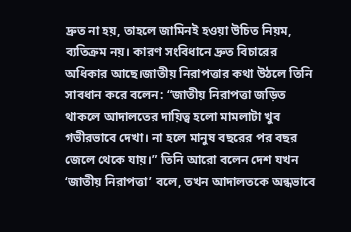দ্রুত না হয়, তাহলে জামিনই হওয়া উচিত নিয়ম, ব্যতিক্রম নয়। কারণ সংবিধানে দ্রুত বিচারের অধিকার আছে।জাতীয় নিরাপত্তার কথা উঠলে তিনি সাবধান করে বলেন: “জাতীয় নিরাপত্তা জড়িত থাকলে আদালতের দায়িত্ব হলো মামলাটা খুব গভীরভাবে দেখা। না হলে মানুষ বছরের পর বছর জেলে থেকে যায়।” তিনি আরো বলেন দেশ যখন ‘জাতীয় নিরাপত্তা’ বলে, তখন আদালতকে অন্ধভাবে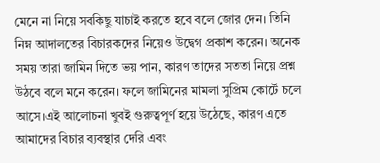মেনে না নিয়ে সবকিছু যাচাই করতে হবে বলে জোর দেন। তিনি নিম্ন আদালতের বিচারকদের নিয়েও উদ্বেগ প্রকাশ করেন। অনেক সময় তারা জামিন দিতে ভয় পান, কারণ তাদের সততা নিয়ে প্রশ্ন উঠবে বলে মনে করেন। ফলে জামিনের মামলা সুপ্রিম কোর্টে চলে আসে।এই আলোচনা খুবই গুরুত্বপূর্ণ হয়ে উঠেছে, কারণ এতে আমাদের বিচার ব্যবস্থার দেরি এবং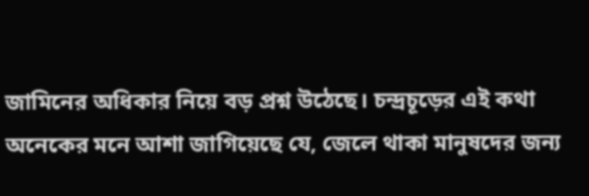জামিনের অধিকার নিয়ে বড় প্রশ্ন উঠেছে। চন্দ্রচূড়ের এই কথা অনেকের মনে আশা জাগিয়েছে যে, জেলে থাকা মানুষদের জন্য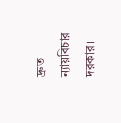দ্রুত ন্যায়বিচার দরকার।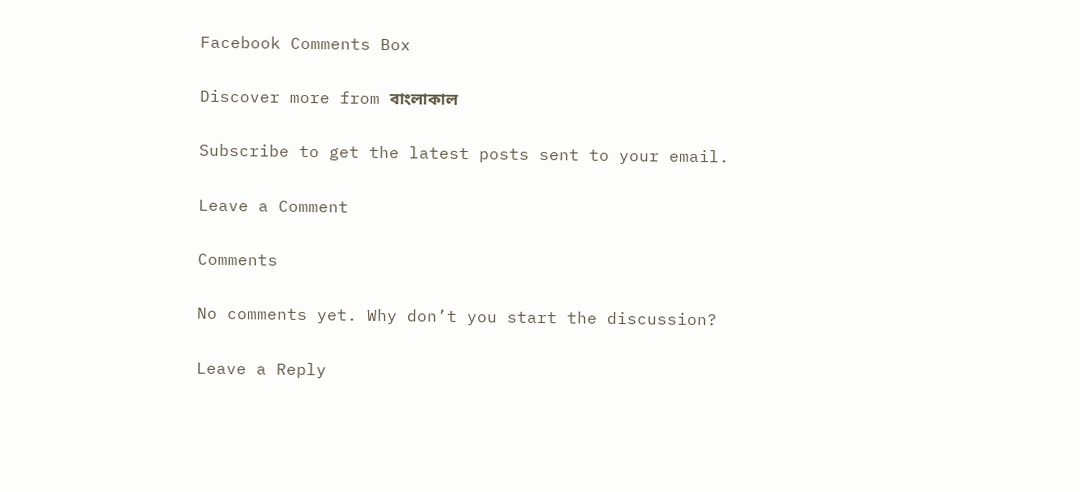Facebook Comments Box

Discover more from বাংলাকাল

Subscribe to get the latest posts sent to your email.

Leave a Comment

Comments

No comments yet. Why don’t you start the discussion?

Leave a Reply